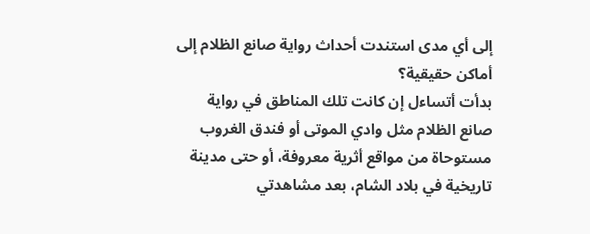إلى أي مدى استندت أحداث رواية صانع الظلام إلى أماكن حقيقية؟
بدأت أتساءل إن كانت تلك المناطق في رواية صانع الظلام مثل وادي الموتى أو فندق الغروب مستوحاة من مواقع أثرية معروفة، أو حتى مدينة تاريخية في بلاد الشام، بعد مشاهدتي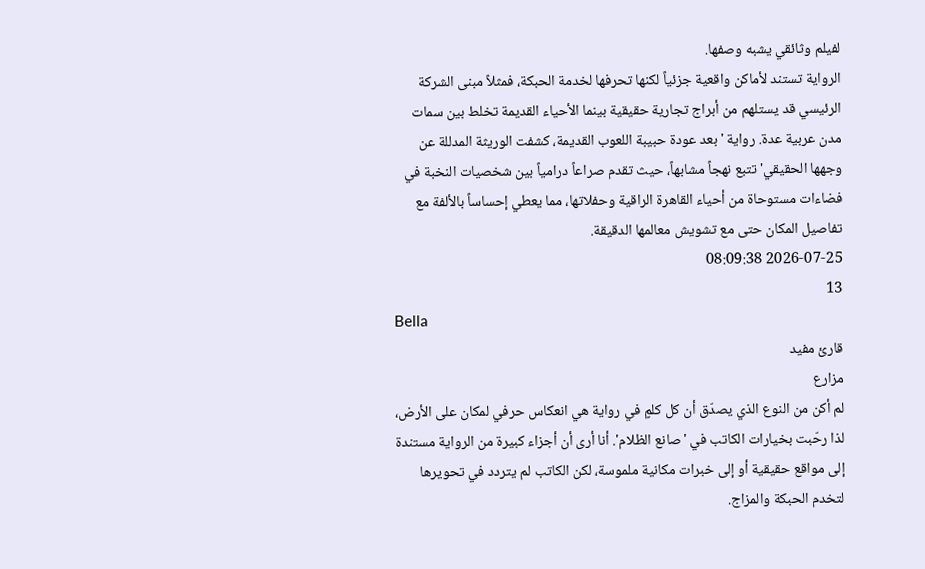لفيلم وثائقي يشبه وصفها.
الرواية تستند لأماكن واقعية جزئياً لكنها تحرفها لخدمة الحبكة، فمثلاً مبنى الشركة الرئيسي قد يستلهم من أبراج تجارية حقيقية بينما الأحياء القديمة تخلط بين سمات مدن عربية عدة. رواية 'بعد عودة حبيبة اللعوب القديمة، كشفت الوريثة المدللة عن وجهها الحقيقي' تتبع نهجاً مشابهاً، حيث تقدم صراعاً درامياً بين شخصيات النخبة في فضاءات مستوحاة من أحياء القاهرة الراقية وحفلاتها، مما يعطي إحساساً بالألفة مع تفاصيل المكان حتى مع تشويش معالمها الدقيقة.
2026-07-25 08:09:38
13
Bella
قارئ مفيد
مزارع
لم أكن من النوع الذي يصدّق أن كل كلمٍ في رواية هي انعكاس حرفي لمكان على الأرض، لذا رحّبت بخيارات الكاتب في 'صانع الظلام'. أنا أرى أن أجزاء كبيرة من الرواية مستندة إلى مواقع حقيقية أو إلى خبرات مكانية ملموسة، لكن الكاتب لم يتردد في تحويرها لتخدم الحبكة والمزاج.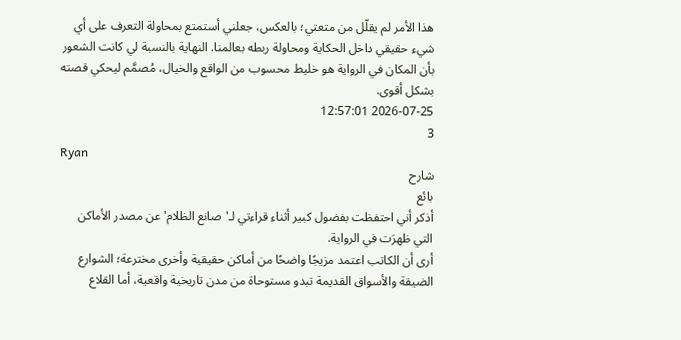هذا الأمر لم يقلّل من متعتي؛ بالعكس، جعلني أستمتع بمحاولة التعرف على أي شيء حقيقي داخل الحكاية ومحاولة ربطه بعالمنا. النهاية بالنسبة لي كانت الشعور بأن المكان في الرواية هو خليط محسوب من الواقع والخيال، مُصمَّم ليحكي قصته بشكل أقوى.
2026-07-25 12:57:01
3
Ryan
شارح
بائع
أذكر أني احتفظت بفضول كبير أثناء قراءتي لـ'صانع الظلام' عن مصدر الأماكن التي ظهرَت في الرواية.
أرى أن الكاتب اعتمد مزيجًا واضحًا من أماكن حقيقية وأخرى مخترعة؛ الشوارع الضيقة والأسواق القديمة تبدو مستوحاة من مدن تاريخية واقعية، أما القلاع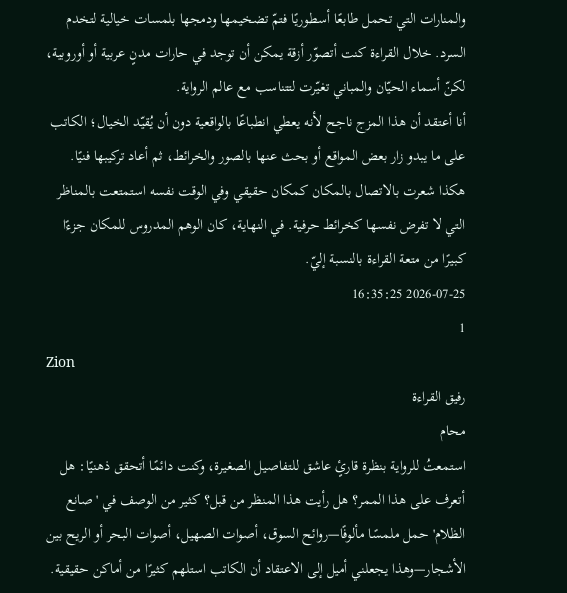والمنارات التي تحمل طابعًا أسطوريًا فتمّ تضخيمها ودمجها بلمسات خيالية لتخدم السرد. خلال القراءة كنت أتصوّر أزقة يمكن أن توجد في حارات مدنٍ عربية أو أوروبية، لكنّ أسماء الحيّان والمباني تغيّرت لتتناسب مع عالم الرواية.
أنا أعتقد أن هذا المزج ناجح لأنه يعطي انطباعًا بالواقعية دون أن يُقيّد الخيال؛ الكاتب على ما يبدو زار بعض المواقع أو بحث عنها بالصور والخرائط، ثم أعاد تركيبها فنيًا. هكذا شعرت بالاتصال بالمكان كمكان حقيقي وفي الوقت نفسه استمتعت بالمناظر التي لا تفرض نفسها كخرائط حرفية. في النهاية، كان الوهم المدروس للمكان جزءًا كبيرًا من متعة القراءة بالنسبة إليّ.
2026-07-25 16:35:25
1
Zion
رفيق القراءة
محام
استمعتُ للرواية بنظرة قارئٍ عاشق للتفاصيل الصغيرة، وكنت دائمًا أتحقق ذهنيًا: هل أتعرف على هذا الممر؟ هل رأيت هذا المنظر من قبل؟ كثير من الوصف في 'صانع الظلام' حمل ملمسًا مألوفًا—روائح السوق، أصوات الصهيل، أصوات البحر أو الريح بين الأشجار—وهذا يجعلني أميل إلى الاعتقاد أن الكاتب استلهم كثيرًا من أماكن حقيقية.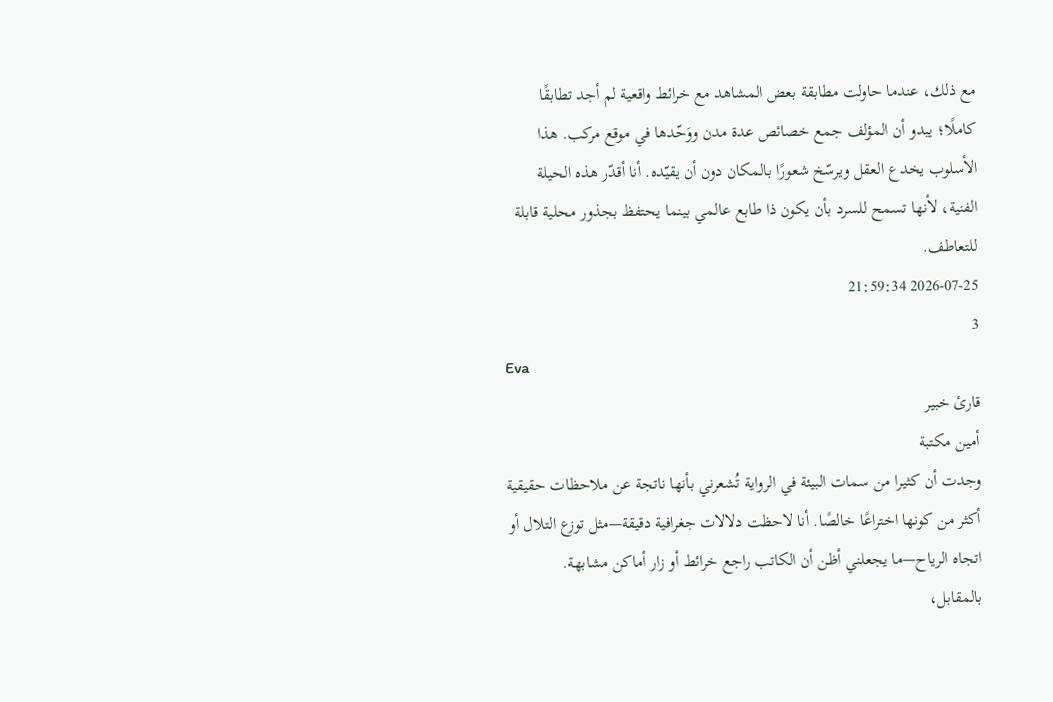مع ذلك، عندما حاولت مطابقة بعض المشاهد مع خرائط واقعية لم أجد تطابقًا كاملًا؛ يبدو أن المؤلف جمع خصائص عدة مدن ووَحّدها في موقع مركب. هذا الأسلوب يخدع العقل ويرسّخ شعورًا بالمكان دون أن يقيّده. أنا أقدّر هذه الحيلة الفنية، لأنها تسمح للسرد بأن يكون ذا طابع عالمي بينما يحتفظ بجذور محلية قابلة للتعاطف.
2026-07-25 21:59:34
3
Eva
قارئ خبير
أمين مكتبة
وجدت أن كثيرا من سمات البيئة في الرواية تُشعرني بأنها ناتجة عن ملاحظات حقيقية أكثر من كونها اختراعًا خالصًا. أنا لاحظت دلالات جغرافية دقيقة—مثل توزع التلال أو اتجاه الرياح—ما يجعلني أظن أن الكاتب راجع خرائط أو زار أماكن مشابهة.
بالمقابل،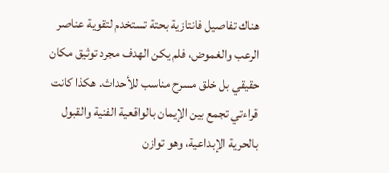هناك تفاصيل فانتازية بحتة تستخدم لتقوية عناصر الرعب والغموض، فلم يكن الهدف مجرد توثيق مكان حقيقي بل خلق مسرح مناسب للأحداث. هكذا كانت قراءتي تجمع بين الإيمان بالواقعية الفنية والقبول بالحرية الإبداعية، وهو توازن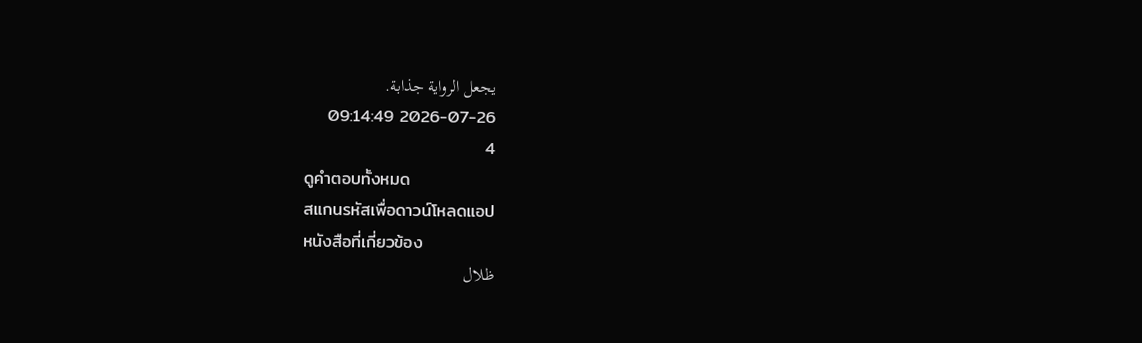يجعل الرواية جذابة.
2026-07-26 09:14:49
4
ดูคำตอบทั้งหมด
สแกนรหัสเพื่อดาวน์โหลดแอป
หนังสือที่เกี่ยวข้อง
ظلال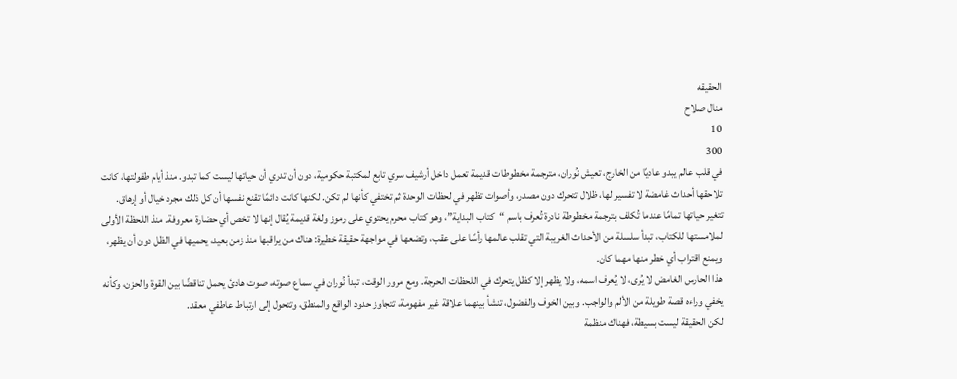الحقيقه
منال صلاح
10
300
في قلب عالم يبدو عاديًا من الخارج، تعيش نُوران، مترجمة مخطوطات قديمة تعمل داخل أرشيف سري تابع لمكتبة حكومية، دون أن تدري أن حياتها ليست كما تبدو. منذ أيام طفولتها، كانت تلاحقها أحداث غامضة لا تفسير لها، ظلال تتحرك دون مصدر، وأصوات تظهر في لحظات الوحدة ثم تختفي كأنها لم تكن. لكنها كانت دائمًا تقنع نفسها أن كل ذلك مجرد خيال أو إرهاق.
تتغير حياتها تمامًا عندما تُكلف بترجمة مخطوطة نادرة تُعرف باسم “كتاب البداية”، وهو كتاب محرم يحتوي على رموز ولغة قديمة يُقال إنها لا تخص أي حضارة معروفة. منذ اللحظة الأولى لملامستها للكتاب، تبدأ سلسلة من الأحداث الغريبة التي تقلب عالمها رأسًا على عقب، وتضعها في مواجهة حقيقة خطيرة: هناك من يراقبها منذ زمن بعيد، يحميها في الظل دون أن يظهر، ويمنع اقتراب أي خطر منها مهما كان.
هذا الحارس الغامض لا يُرى، لا يُعرف اسمه، ولا يظهر إلا كظل يتحرك في اللحظات الحرجة. ومع مرور الوقت، تبدأ نُوران في سماع صوته، صوت هادئ يحمل تناقضًا بين القوة والحزن، وكأنه يخفي وراءه قصة طويلة من الألم والواجب. وبين الخوف والفضول، تنشأ بينهما علاقة غير مفهومة، تتجاوز حدود الواقع والمنطق، وتتحول إلى ارتباط عاطفي معقد.
لكن الحقيقة ليست بسيطة، فهناك منظمة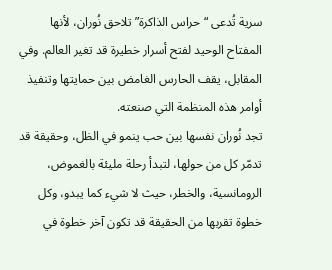سرية تُدعى “حراس الذاكرة” تلاحق نُوران، لأنها المفتاح الوحيد لفتح أسرار خطيرة قد تغير العالم. وفي المقابل، يقف الحارس الغامض بين حمايتها وتنفيذ أوامر هذه المنظمة التي صنعته.
تجد نُوران نفسها بين حب ينمو في الظل، وحقيقة قد تدمّر كل من حولها، لتبدأ رحلة مليئة بالغموض، الرومانسية، والخطر، حيث لا شيء كما يبدو، وكل خطوة تقربها من الحقيقة قد تكون آخر خطوة في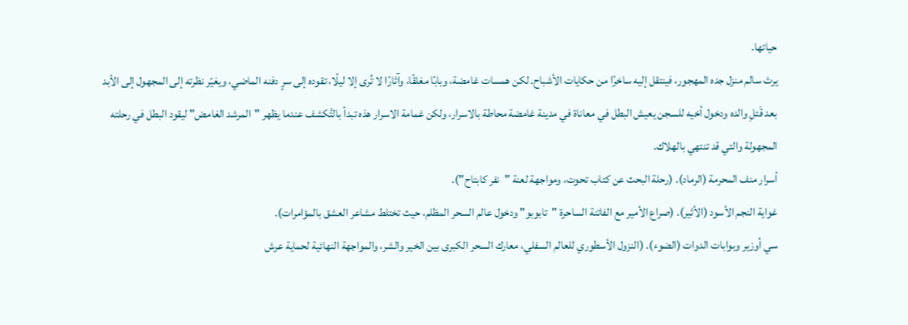حياتها.
يرث سالم منزل جده المهجور، فينتقل إليه ساخرًا من حكايات الأشباح. لكن همسات غامضة، وبابًا مغلقًا، وآثارًا لا تُرى إلا ليلًا، تقوده إلى سرٍ دفنه الماضي، ويغيّر نظرته إلى المجهول إلى الأبد
بعد قَتلِ والده ودخول أخيه للسجن يعيش البطل في معاناة في مدينة غامضة محاطة بالاسرار، ولكن غمامة الاسرار هذه تبدأ بالتَّكشف عندما يظهر "المرشد الغامض" ليقود البطل في رحلته المجهولة والتي قد تنتهي بالهلاك.
أسرار منف المحرمة (الرماد). (رحلة البحث عن كتاب تحوت، ومواجهة لعنة "نفر كابتاح").
غواية النجم الأسود (الأثير). (صراع الأمير مع الفاتنة الساحرة "تابوبو" ودخول عالم السحر المظلم، حيث تختلط مشاعر العشق بالمؤامرات).
سي أوزير وبوابات الدوات (الضوء). (النزول الأسطوري للعالم السفلي، معارك السحر الكبرى بين الخير والشر، والمواجهة النهائية لحماية عرش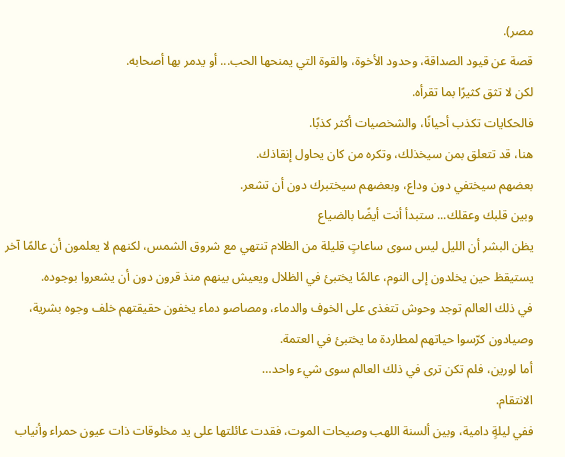مصر).
قصة عن قيود الصداقة، وحدود الأخوة، والقوة التي يمنحها الحب... أو يدمر بها أصحابه.
لكن لا تثق كثيرًا بما تقرأه.
فالحكايات تكذب أحيانًا، والشخصيات أكثر كذبًا.
هنا، قد تتعلق بمن سيخذلك، وتكره من كان يحاول إنقاذك.
بعضهم سيختفي دون وداع، وبعضهم سيختبرك دون أن تشعر.
وبين قلبك وعقلك... ستبدأ أنت أيضًا بالضياع
يظن البشر أن الليل ليس سوى ساعاتٍ قليلة من الظلام تنتهي مع شروق الشمس، لكنهم لا يعلمون أن عالمًا آخر يستيقظ حين يخلدون إلى النوم، عالمًا يختبئ في الظلال ويعيش بينهم منذ قرون دون أن يشعروا بوجوده.
في ذلك العالم توجد وحوش تتغذى على الخوف والدماء، ومصاصو دماء يخفون حقيقتهم خلف وجوه بشرية، وصيادون كرّسوا حياتهم لمطاردة ما يختبئ في العتمة.
أما لورين، فلم تكن ترى في ذلك العالم سوى شيء واحد…
الانتقام.
ففي ليلةٍ دامية، وبين ألسنة اللهب وصيحات الموت، فقدت عائلتها على يد مخلوقات ذات عيون حمراء وأنياب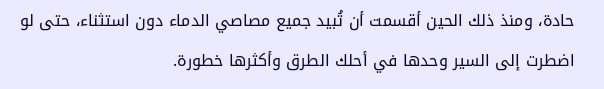حادة، ومنذ ذلك الحين أقسمت أن تُبيد جميع مصاصي الدماء دون استثناء، حتى لو اضطرت إلى السير وحدها في أحلك الطرق وأكثرها خطورة.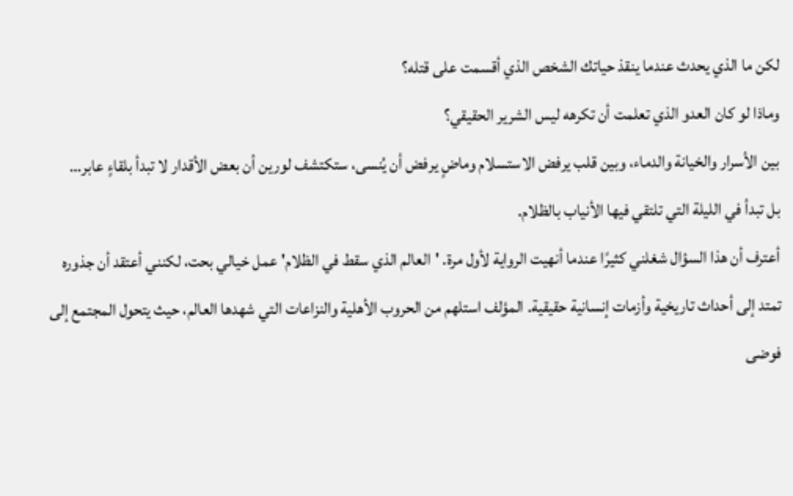لكن ما الذي يحدث عندما ينقذ حياتك الشخص الذي أقسمت على قتله؟
وماذا لو كان العدو الذي تعلمت أن تكرهه ليس الشرير الحقيقي؟
بين الأسرار والخيانة والدماء، وبين قلب يرفض الاستسلام وماضٍ يرفض أن يُنسى، ستكتشف لورين أن بعض الأقدار لا تبدأ بلقاءٍ عابر…
بل تبدأ في الليلة التي تلتقي فيها الأنياب بالظلام.
أعترف أن هذا السؤال شغلني كثيرًا عندما أنهيت الرواية لأول مرة. 'العالم الذي سقط في الظلام' عمل خيالي بحت، لكنني أعتقد أن جذوره تمتد إلى أحداث تاريخية وأزمات إنسانية حقيقية. المؤلف استلهم من الحروب الأهلية والنزاعات التي شهدها العالم، حيث يتحول المجتمع إلى فوضى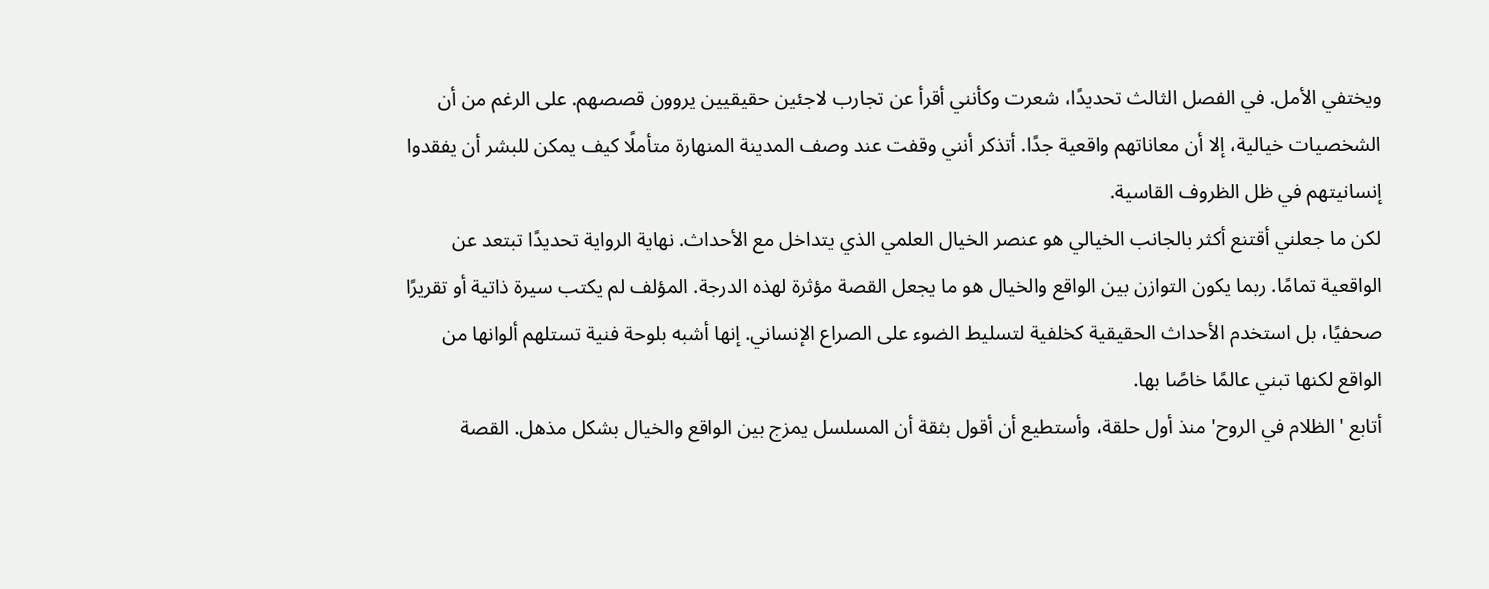ويختفي الأمل. في الفصل الثالث تحديدًا، شعرت وكأنني أقرأ عن تجارب لاجئين حقيقيين يروون قصصهم. على الرغم من أن الشخصيات خيالية، إلا أن معاناتهم واقعية جدًا. أتذكر أنني وقفت عند وصف المدينة المنهارة متأملًا كيف يمكن للبشر أن يفقدوا إنسانيتهم في ظل الظروف القاسية.
لكن ما جعلني أقتنع أكثر بالجانب الخيالي هو عنصر الخيال العلمي الذي يتداخل مع الأحداث. نهاية الرواية تحديدًا تبتعد عن الواقعية تمامًا. ربما يكون التوازن بين الواقع والخيال هو ما يجعل القصة مؤثرة لهذه الدرجة. المؤلف لم يكتب سيرة ذاتية أو تقريرًا صحفيًا، بل استخدم الأحداث الحقيقية كخلفية لتسليط الضوء على الصراع الإنساني. إنها أشبه بلوحة فنية تستلهم ألوانها من الواقع لكنها تبني عالمًا خاصًا بها.
أتابع 'الظلام في الروح' منذ أول حلقة، وأستطيع أن أقول بثقة أن المسلسل يمزج بين الواقع والخيال بشكل مذهل. القصة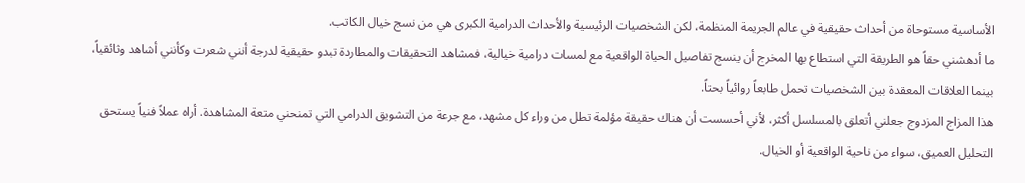الأساسية مستوحاة من أحداث حقيقية في عالم الجريمة المنظمة، لكن الشخصيات الرئيسية والأحداث الدرامية الكبرى هي من نسج خيال الكاتب.
ما أدهشني حقاً هو الطريقة التي استطاع بها المخرج أن ينسج تفاصيل الحياة الواقعية مع لمسات درامية خيالية، فمشاهد التحقيقات والمطاردة تبدو حقيقية لدرجة أنني شعرت وكأنني أشاهد وثائقياً، بينما العلاقات المعقدة بين الشخصيات تحمل طابعاً روائياً بحتاً.
هذا المزاج المزدوج جعلني أتعلق بالمسلسل أكثر، لأني أحسست أن هناك حقيقة مؤلمة تطل من وراء كل مشهد، مع جرعة من التشويق الدرامي التي تمنحني متعة المشاهدة. أراه عملاً فنياً يستحق التحليل العميق، سواء من ناحية الواقعية أو الخيال.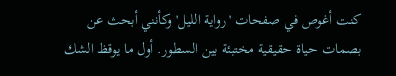كنت أغوص في صفحات 'رواية الليل' وكأنني أبحث عن بصمات حياة حقيقية مختبئة بين السطور. أول ما يوقظ الشك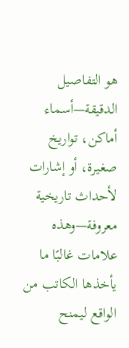هو التفاصيل الدقيقة—أسماء أماكن، تواريخ صغيرة، أو إشارات لأحداث تاريخية معروفة—وهذه علامات غالبًا ما يأخذها الكاتب من الواقع ليمنح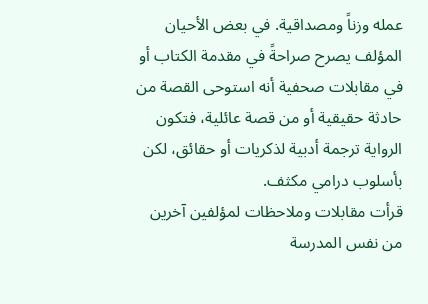عمله وزناً ومصداقية. في بعض الأحيان المؤلف يصرح صراحةً في مقدمة الكتاب أو في مقابلات صحفية أنه استوحى القصة من حادثة حقيقية أو من قصة عائلية، فتكون الرواية ترجمة أدبية لذكريات أو حقائق، لكن بأسلوب درامي مكثف.
قرأت مقابلات وملاحظات لمؤلفين آخرين من نفس المدرسة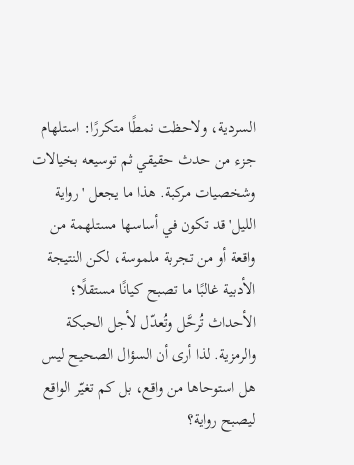السردية، ولاحظت نمطًا متكررًا: استلهام جزء من حدث حقيقي ثم توسيعه بخيالات وشخصيات مركبة. هذا ما يجعل 'رواية الليل' قد تكون في أساسها مستلهمة من واقعة أو من تجربة ملموسة، لكن النتيجة الأدبية غالبًا ما تصبح كيانًا مستقلًا؛ الأحداث تُرحَّل وتُعدّل لأجل الحبكة والرمزية. لذا أرى أن السؤال الصحيح ليس هل استوحاها من واقع، بل كم تغيّر الواقع ليصبح رواية؟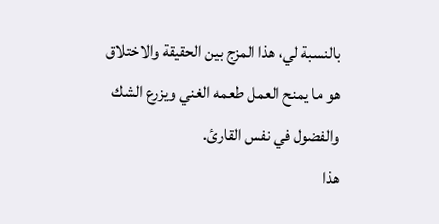بالنسبة لي، هذا المزج بين الحقيقة والاختلاق هو ما يمنح العمل طعمه الغني ويزرع الشك والفضول في نفس القارئ.
هذا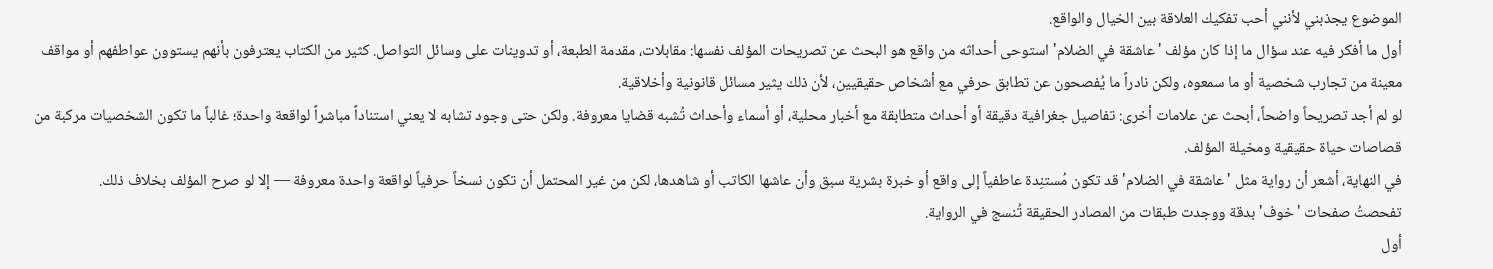الموضوع يجذبني لأنني أحب تفكيك العلاقة بين الخيال والواقع.
أول ما أفكر فيه عند سؤال ما إذا كان مؤلف 'عاشقة في الضلام' استوحى أحداثه من واقع هو البحث عن تصريحات المؤلف نفسها: مقابلات، مقدمة الطبعة، أو تدوينات على وسائل التواصل. كثير من الكتاب يعترفون بأنهم يستوون عواطفهم أو مواقف معينة من تجارب شخصية أو ما سمعوه، ولكن نادراً ما يُفصحون عن تطابق حرفي مع أشخاص حقيقيين، لأن ذلك يثير مسائل قانونية وأخلاقية.
لو لم أجد تصريحاً واضحاً، أبحث عن علامات أخرى: تفاصيل جغرافية دقيقة أو أحداث متطابقة مع أخبار محلية، أو أسماء وأحداث تُشبه قضايا معروفة. ولكن حتى وجود تشابه لا يعني استناداً مباشراً لواقعة واحدة؛ غالباً ما تكون الشخصيات مركبة من قصاصات حياة حقيقية ومخيلة المؤلف.
في النهاية، أشعر أن رواية مثل 'عاشقة في الضلام' قد تكون مُستنِدة عاطفياً إلى واقع أو خبرة بشرية سبق وأن عاشها الكاتب أو شاهدها، لكن من غير المحتمل أن تكون نسخاً حرفياً لواقعة واحدة معروفة — إلا لو صرح المؤلف بخلاف ذلك.
تفحصتُ صفحات 'خوف' بدقة ووجدت طبقات من المصادر الحقيقة تُنسج في الرواية.
أول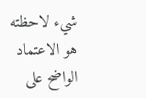شيء لاحظته هو الاعتماد الواضح على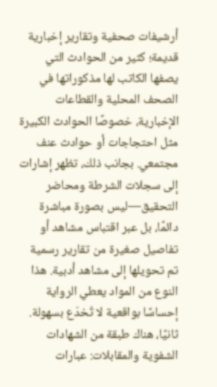أرشيفات صحفية وتقارير إخبارية قديمة؛ كثير من الحوادث التي يصفها الكاتب لها مذكوراتها في الصحف المحلية والقطاعات الإخبارية، خصوصًا الحوادث الكبيرة مثل احتجاجات أو حوادث عنف مجتمعي. بجانب ذلك، تظهر إشارات إلى سجلات الشرطة ومحاضر التحقيق—ليس بصورة مباشرة دائمًا، بل عبر اقتباس مشاهد أو تفاصيل صغيرة من تقارير رسمية تم تحويلها إلى مشاهد أدبية. هذا النوع من المواد يعطي الرواية إحساسًا بواقعية لا تُخدَع بسهولة.
ثانيًا، هناك طبقة من الشهادات الشفوية والمقابلات: عبارات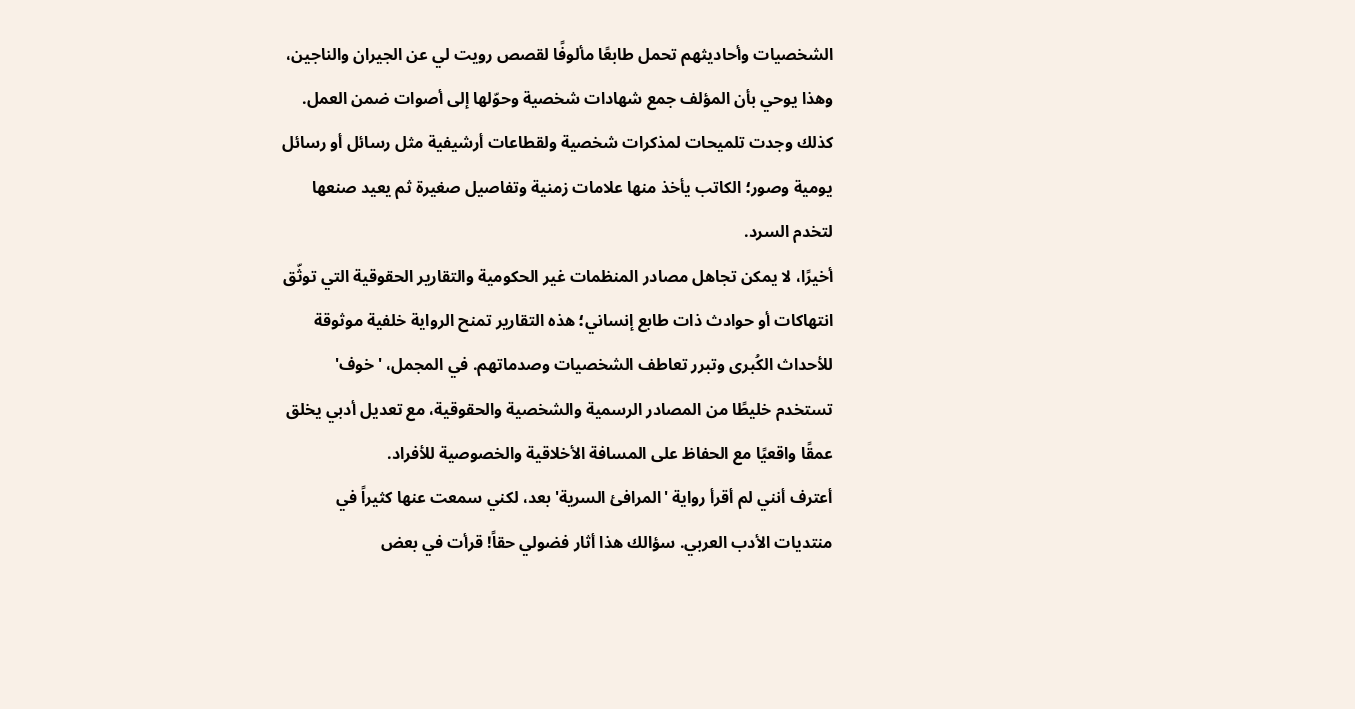الشخصيات وأحاديثهم تحمل طابعًا مألوفًا لقصص رويت لي عن الجيران والناجين، وهذا يوحي بأن المؤلف جمع شهادات شخصية وحوّلها إلى أصوات ضمن العمل. كذلك وجدت تلميحات لمذكرات شخصية ولقطاعات أرشيفية مثل رسائل أو رسائل يومية وصور؛ الكاتب يأخذ منها علامات زمنية وتفاصيل صغيرة ثم يعيد صنعها لتخدم السرد.
أخيرًا، لا يمكن تجاهل مصادر المنظمات غير الحكومية والتقارير الحقوقية التي توثّق انتهاكات أو حوادث ذات طابع إنساني؛ هذه التقارير تمنح الرواية خلفية موثوقة للأحداث الكُبرى وتبرر تعاطف الشخصيات وصدماتهم. في المجمل، 'خوف' تستخدم خليطًا من المصادر الرسمية والشخصية والحقوقية، مع تعديل أدبي يخلق عمقًا واقعيًا مع الحفاظ على المسافة الأخلاقية والخصوصية للأفراد.
أعترف أنني لم أقرأ رواية 'المرافئ السرية' بعد، لكني سمعت عنها كثيراً في منتديات الأدب العربي. سؤالك هذا أثار فضولي حقاً! قرأت في بعض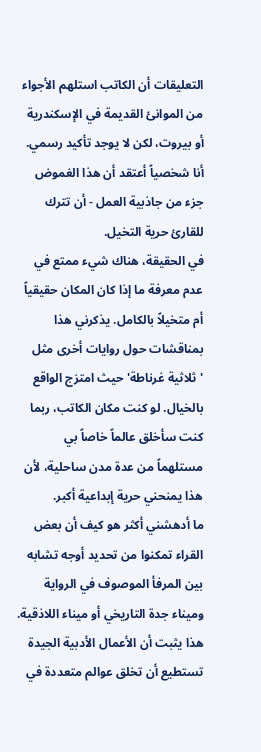التعليقات أن الكاتب استلهم الأجواء من الموانئ القديمة في الإسكندرية أو بيروت، لكن لا يوجد تأكيد رسمي. أنا شخصياً أعتقد أن هذا الغموض جزء من جاذبية العمل - أن تترك للقارئ حرية التخيل.
في الحقيقة، هناك شيء ممتع في عدم معرفة ما إذا كان المكان حقيقياً أم متخيلاً بالكامل. يذكرني هذا بمناقشات حول روايات أخرى مثل 'ثلاثية غرناطة' حيث امتزج الواقع بالخيال. لو كنت مكان الكاتب، ربما كنت سأخلق عالماً خاصاً بي مستلهماً من عدة مدن ساحلية، لأن هذا يمنحني حرية إبداعية أكبر.
ما أدهشني أكثر هو كيف أن بعض القراء تمكنوا من تحديد أوجه تشابه بين المرفأ الموصوف في الرواية وميناء جدة التاريخي أو ميناء اللاذقية. هذا يثبت أن الأعمال الأدبية الجيدة تستطيع أن تخلق عوالم متعددة في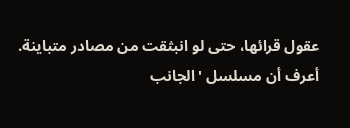عقول قرائها، حتى لو انبثقت من مصادر متباينة.
أعرف أن مسلسل 'الجانب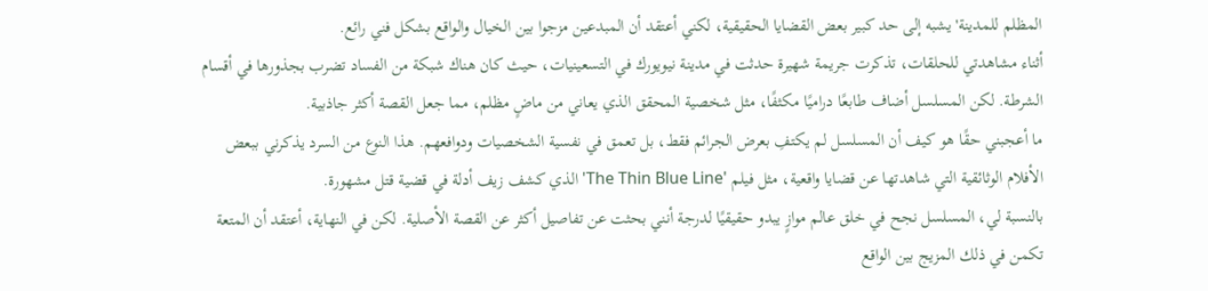المظلم للمدينة' يشبه إلى حد كبير بعض القضايا الحقيقية، لكني أعتقد أن المبدعين مزجوا بين الخيال والواقع بشكل فني رائع.
أثناء مشاهدتي للحلقات، تذكرت جريمة شهيرة حدثت في مدينة نيويورك في التسعينيات، حيث كان هناك شبكة من الفساد تضرب بجذورها في أقسام الشرطة. لكن المسلسل أضاف طابعًا دراميًا مكثفًا، مثل شخصية المحقق الذي يعاني من ماضٍ مظلم، مما جعل القصة أكثر جاذبية.
ما أعجبني حقًا هو كيف أن المسلسل لم يكتفِ بعرض الجرائم فقط، بل تعمق في نفسية الشخصيات ودوافعهم. هذا النوع من السرد يذكرني ببعض الأفلام الوثائقية التي شاهدتها عن قضايا واقعية، مثل فيلم 'The Thin Blue Line' الذي كشف زيف أدلة في قضية قتل مشهورة.
بالنسبة لي، المسلسل نجح في خلق عالم موازٍ يبدو حقيقيًا لدرجة أنني بحثت عن تفاصيل أكثر عن القصة الأصلية. لكن في النهاية، أعتقد أن المتعة تكمن في ذلك المزيج بين الواقع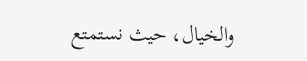والخيال، حيث نستمتع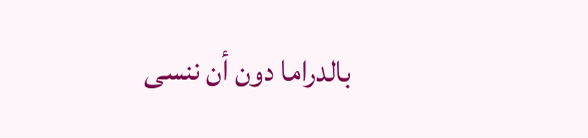بالدراما دون أن ننسى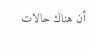أن هناك حالات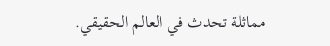مماثلة تحدث في العالم الحقيقي.